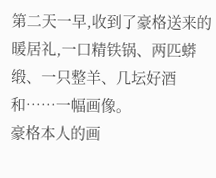第二天一早,收到了豪格送来的暖居礼,一口精铁锅、两匹蟒缎、一只整羊、几坛好酒和……一幅画像。
豪格本人的画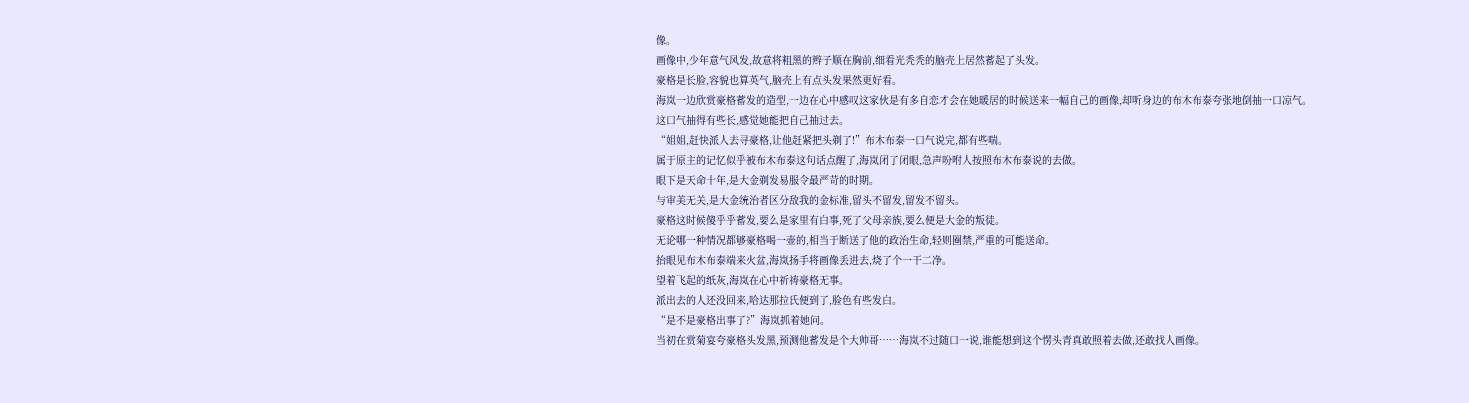像。
画像中,少年意气风发,故意将粗黑的辫子顺在胸前,细看光秃秃的脑壳上居然蓄起了头发。
豪格是长脸,容貌也算英气,脑壳上有点头发果然更好看。
海岚一边欣赏豪格蓄发的造型,一边在心中感叹这家伙是有多自恋才会在她暖居的时候送来一幅自己的画像,却听身边的布木布泰夸张地倒抽一口凉气。
这口气抽得有些长,感觉她能把自己抽过去。
“姐姐,赶快派人去寻豪格,让他赶紧把头剃了!”布木布泰一口气说完,都有些喘。
属于原主的记忆似乎被布木布泰这句话点醒了,海岚闭了闭眼,急声吩咐人按照布木布泰说的去做。
眼下是天命十年,是大金剃发易服令最严苛的时期。
与审美无关,是大金统治者区分敌我的金标准,留头不留发,留发不留头。
豪格这时候傻乎乎蓄发,要么是家里有白事,死了父母亲族,要么便是大金的叛徒。
无论哪一种情况都够豪格喝一壶的,相当于断送了他的政治生命,轻则圈禁,严重的可能送命。
抬眼见布木布泰端来火盆,海岚扬手将画像丢进去,烧了个一干二净。
望着飞起的纸灰,海岚在心中祈祷豪格无事。
派出去的人还没回来,哈达那拉氏便到了,脸色有些发白。
“是不是豪格出事了?”海岚抓着她问。
当初在赏菊宴夸豪格头发黑,预测他蓄发是个大帅哥……海岚不过随口一说,谁能想到这个愣头青真敢照着去做,还敢找人画像。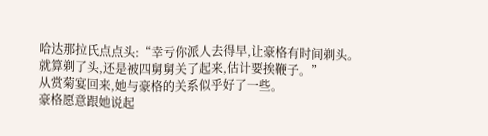哈达那拉氏点点头:“幸亏你派人去得早,让豪格有时间剃头。就算剃了头,还是被四舅舅关了起来,估计要挨鞭子。”
从赏菊宴回来,她与豪格的关系似乎好了一些。
豪格愿意跟她说起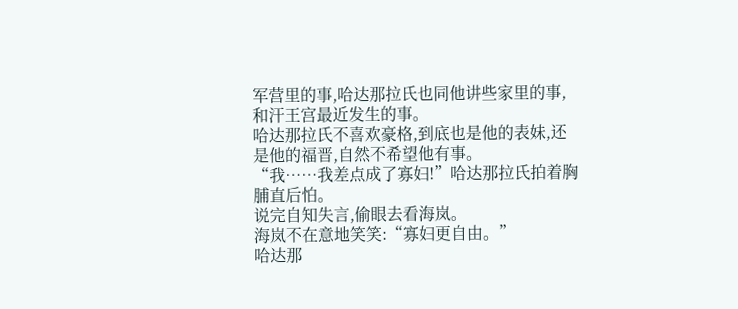军营里的事,哈达那拉氏也同他讲些家里的事,和汗王宫最近发生的事。
哈达那拉氏不喜欢豪格,到底也是他的表妹,还是他的福晋,自然不希望他有事。
“我……我差点成了寡妇!”哈达那拉氏拍着胸脯直后怕。
说完自知失言,偷眼去看海岚。
海岚不在意地笑笑:“寡妇更自由。”
哈达那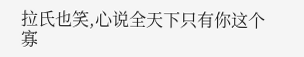拉氏也笑,心说全天下只有你这个寡